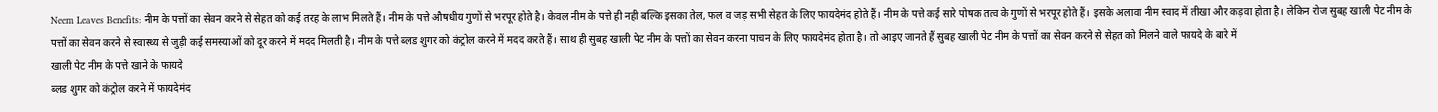Neem Leaves Benefits: नीम के पत्तों का सेवन करने से सेहत को कई तरह के लाभ मिलते हैं। नीम के पत्ते औषधीय गुणों से भरपूर होते है। केवल नीम के पत्ते ही नही बल्कि इसका तेल, फल व जड़ सभी सेहत के लिए फायदेमंद होते हैं। नीम के पत्ते कई सारे पोषक तत्व के गुणों से भरपूर होते हैं। इसके अलावा नीम स्वाद में तीखा और कड़वा होता है। लेकिन रोज सुबह खाली पेट नीम के पत्तों का सेवन करने से स्वास्थ्य से जुड़ी कई समस्याओं को दूर करने में मदद मिलती है। नीम के पत्ते ब्लड शुगर को कंट्रोल करने में मदद करते हैं। साथ ही सुबह खाली पेट नीम के पत्तों का सेवन करना पाचन के लिए फायदेमंद होता है। तो आइए जानते हैं सुबह खाली पेट नीम के पत्तों का सेवन करने से सेहत को मिलने वाले फायदे के बारे में
खाली पेट नीम के पत्ते खाने के फायदे
ब्लड शुगर को कंट्रोल करने में फायदेमंद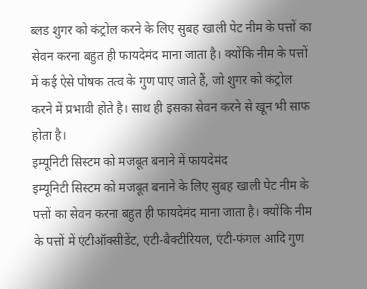ब्लड शुगर को कंट्रोल करने के लिए सुबह खाली पेट नीम के पत्तों का सेवन करना बहुत ही फायदेमंद माना जाता है। क्योंकि नीम के पत्तों में कई ऐसे पोषक तत्व के गुण पाए जाते हैं, जो शुगर को कंट्रोल करने में प्रभावी होते है। साथ ही इसका सेवन करने से खून भी साफ होता है।
इम्यूनिटी सिस्टम को मजबूत बनाने में फायदेमंद
इम्यूनिटी सिस्टम को मजबूत बनाने के लिए सुबह खाली पेट नीम के पत्तों का सेवन करना बहुत ही फायदेमंद माना जाता है। क्योंकि नीम के पत्तों में एंटीऑक्सीडेंट, एंटी-बैक्टीरियल, एंटी-फंगल आदि गुण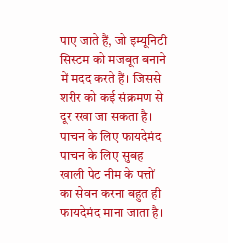पाए जाते हैं, जो इम्यूनिटी सिस्टम को मजबूत बनाने में मदद करते हैं। जिससे शरीर को कई संक्रमण से दूर रखा जा सकता है।
पाचन के लिए फायदेमंद
पाचन के लिए सुबह खाली पेट नीम के पत्तों का सेवन करना बहुत ही फायदेमंद माना जाता है।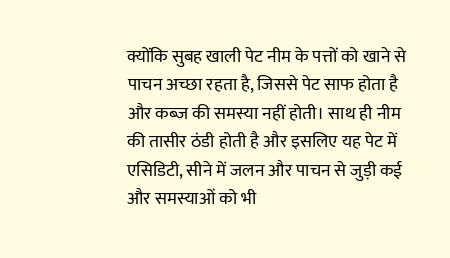क्योंकि सुबह खाली पेट नीम के पत्तों को खाने से पाचन अच्छा रहता है, जिससे पेट साफ होता है और कब्ज की समस्या नहीं होती। साथ ही नीम की तासीर ठंडी होती है और इसलिए यह पेट में एसिडिटी, सीने में जलन और पाचन से जुड़ी कई और समस्याओं को भी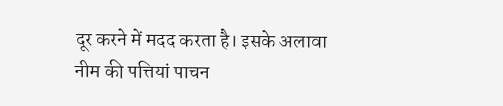दूर करने में मदद करता है। इसके अलावा नीम की पत्तियां पाचन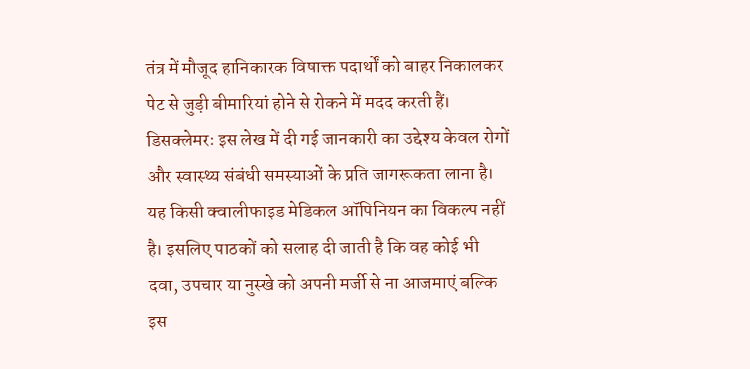तंत्र में मौजूद हानिकारक विषाक्त पदार्थों को बाहर निकालकर पेट से जुड़ी बीमारियां होने से रोकने में मदद करती हैं।
डिसक्लेमरः इस लेख में दी गई जानकारी का उद्देश्य केवल रोगों और स्वास्थ्य संबंधी समस्याओं के प्रति जागरूकता लाना है। यह किसी क्वालीफाइड मेडिकल ऑपिनियन का विकल्प नहीं है। इसलिए पाठकों को सलाह दी जाती है कि वह कोई भी दवा, उपचार या नुस्खे को अपनी मर्जी से ना आजमाएं बल्कि इस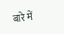बारे में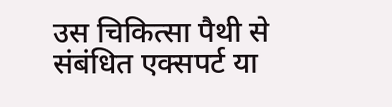उस चिकित्सा पैथी से संबंधित एक्सपर्ट या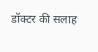डॉक्टर की सलाह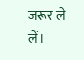जरूर ले लें।